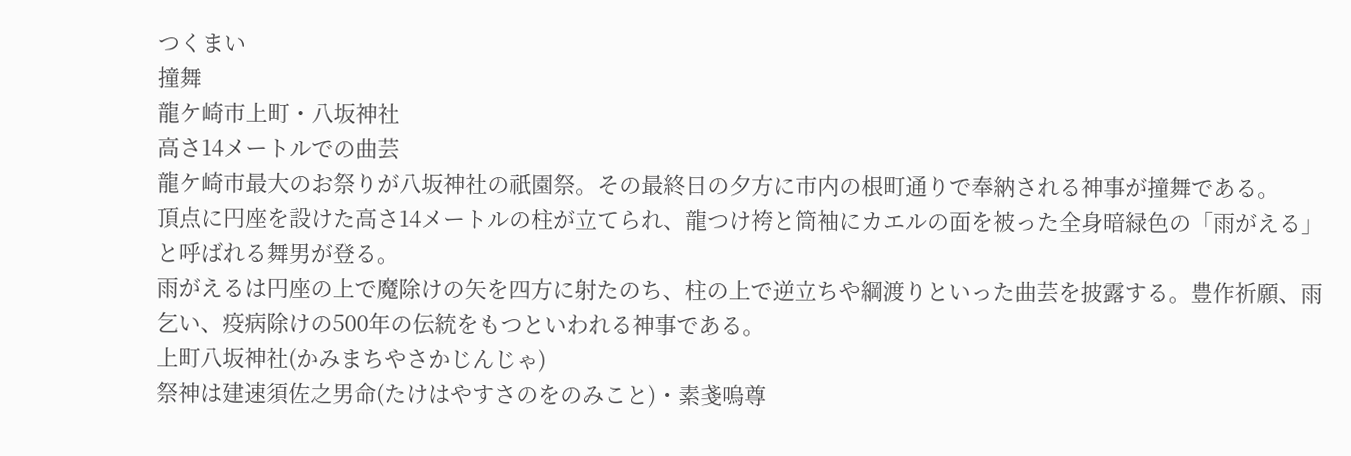つくまい
撞舞
龍ケ崎市上町・八坂神社
高さ14メートルでの曲芸
龍ケ崎市最大のお祭りが八坂神社の祇園祭。その最終日の夕方に市内の根町通りで奉納される神事が撞舞である。
頂点に円座を設けた高さ14メートルの柱が立てられ、龍つけ袴と筒袖にカエルの面を被った全身暗緑色の「雨がえる」と呼ばれる舞男が登る。
雨がえるは円座の上で魔除けの矢を四方に射たのち、柱の上で逆立ちや綱渡りといった曲芸を披露する。豊作祈願、雨乞い、疫病除けの500年の伝統をもつといわれる神事である。
上町八坂神社(かみまちやさかじんじゃ)
祭神は建速須佐之男命(たけはやすさのをのみこと)・素戔嗚尊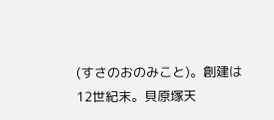(すさのおのみこと)。創建は12世紀末。貝原塚天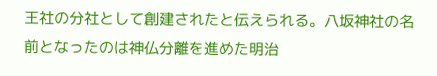王社の分社として創建されたと伝えられる。八坂神社の名前となったのは神仏分離を進めた明治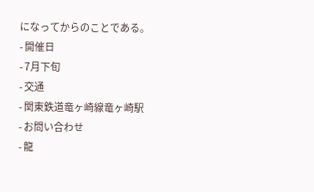になってからのことである。
- 開催日
- 7月下旬
- 交通
- 関東鉄道竜ヶ崎線竜ヶ崎駅
- お問い合わせ
- 龍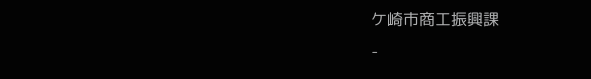ケ崎市商工振興課
-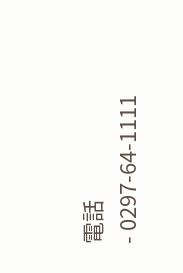電話
- 0297-64-1111